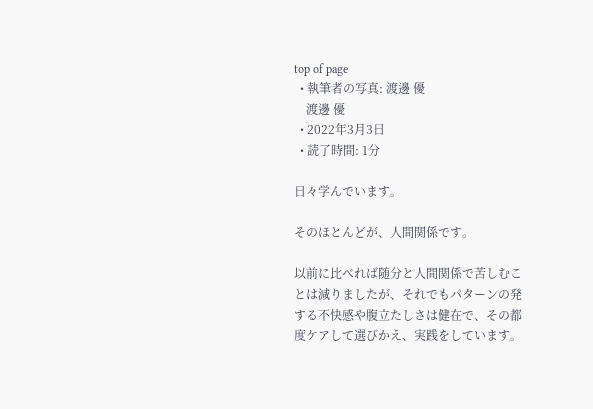top of page
  • 執筆者の写真: 渡邊 優
    渡邊 優
  • 2022年3月3日
  • 読了時間: 1分

日々学んでいます。

そのほとんどが、人間関係です。

以前に比べれば随分と人間関係で苦しむことは減りましたが、それでもパターンの発する不快感や腹立たしさは健在で、その都度ケアして選びかえ、実践をしています。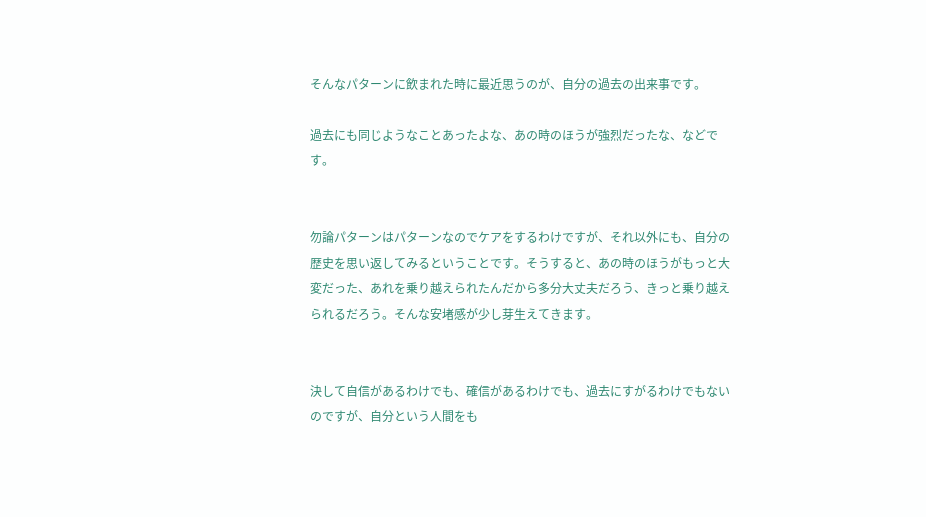そんなパターンに飲まれた時に最近思うのが、自分の過去の出来事です。

過去にも同じようなことあったよな、あの時のほうが強烈だったな、などです。


勿論パターンはパターンなのでケアをするわけですが、それ以外にも、自分の歴史を思い返してみるということです。そうすると、あの時のほうがもっと大変だった、あれを乗り越えられたんだから多分大丈夫だろう、きっと乗り越えられるだろう。そんな安堵感が少し芽生えてきます。


決して自信があるわけでも、確信があるわけでも、過去にすがるわけでもないのですが、自分という人間をも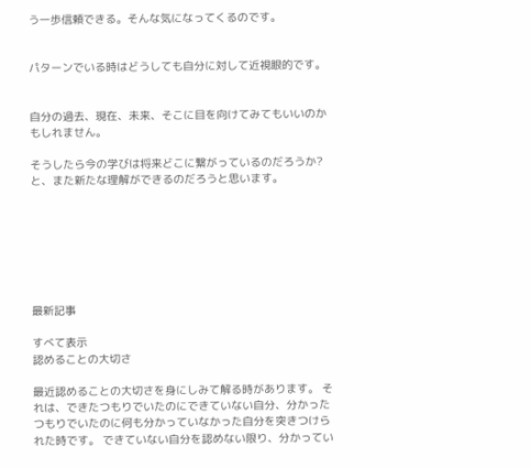う一歩信頼できる。そんな気になってくるのです。


パターンでいる時はどうしても自分に対して近視眼的です。


自分の過去、現在、未来、そこに目を向けてみてもいいのかもしれません。

そうしたら今の学びは将来どこに繋がっているのだろうか?と、また新たな理解ができるのだろうと思います。







最新記事

すべて表示
認めることの大切さ

最近認めることの大切さを身にしみて解る時があります。 それは、できたつもりでいたのにできていない自分、分かったつもりでいたのに何も分かっていなかった自分を突きつけられた時です。 できていない自分を認めない限り、分かってい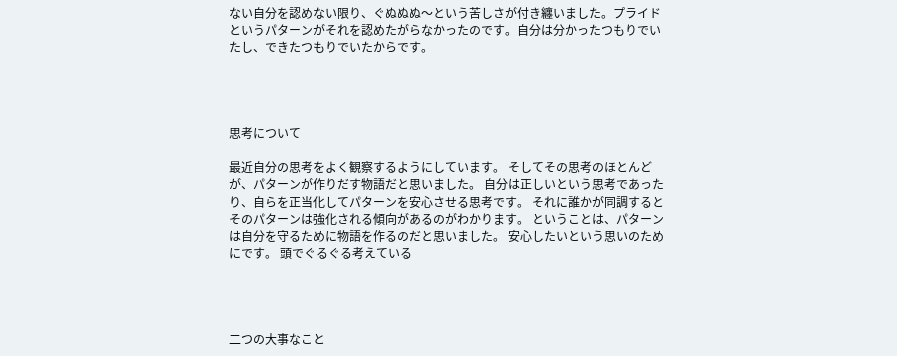ない自分を認めない限り、ぐぬぬぬ〜という苦しさが付き纏いました。プライドというパターンがそれを認めたがらなかったのです。自分は分かったつもりでいたし、できたつもりでいたからです。




思考について

最近自分の思考をよく観察するようにしています。 そしてその思考のほとんどが、パターンが作りだす物語だと思いました。 自分は正しいという思考であったり、自らを正当化してパターンを安心させる思考です。 それに誰かが同調するとそのパターンは強化される傾向があるのがわかります。 ということは、パターンは自分を守るために物語を作るのだと思いました。 安心したいという思いのためにです。 頭でぐるぐる考えている




二つの大事なこと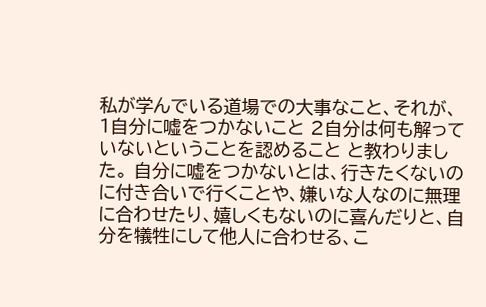私が学んでいる道場での大事なこと、それが、 1自分に嘘をつかないこと 2自分は何も解っていないということを認めること と教わりました。 自分に嘘をつかないとは、行きたくないのに付き合いで行くことや、嫌いな人なのに無理に合わせたり、嬉しくもないのに喜んだりと、自分を犠牲にして他人に合わせる、こ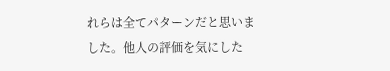れらは全てパターンだと思いました。他人の評価を気にした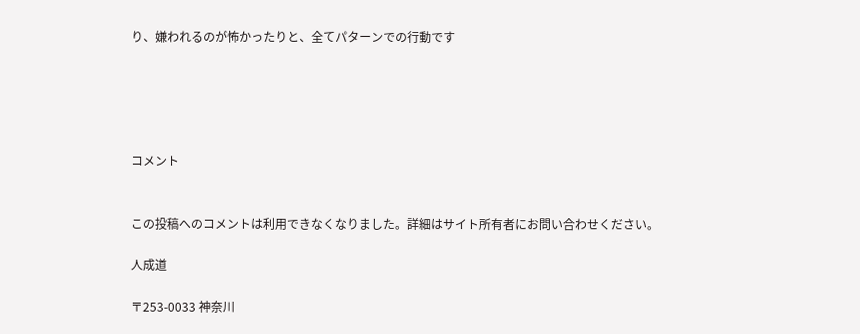り、嫌われるのが怖かったりと、全てパターンでの行動です





コメント


この投稿へのコメントは利用できなくなりました。詳細はサイト所有者にお問い合わせください。

人成道

〒253-0033 神奈川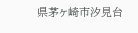県茅ヶ崎市汐見台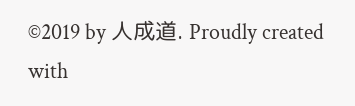©2019 by 人成道. Proudly created with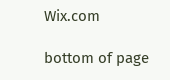Wix.com

bottom of page